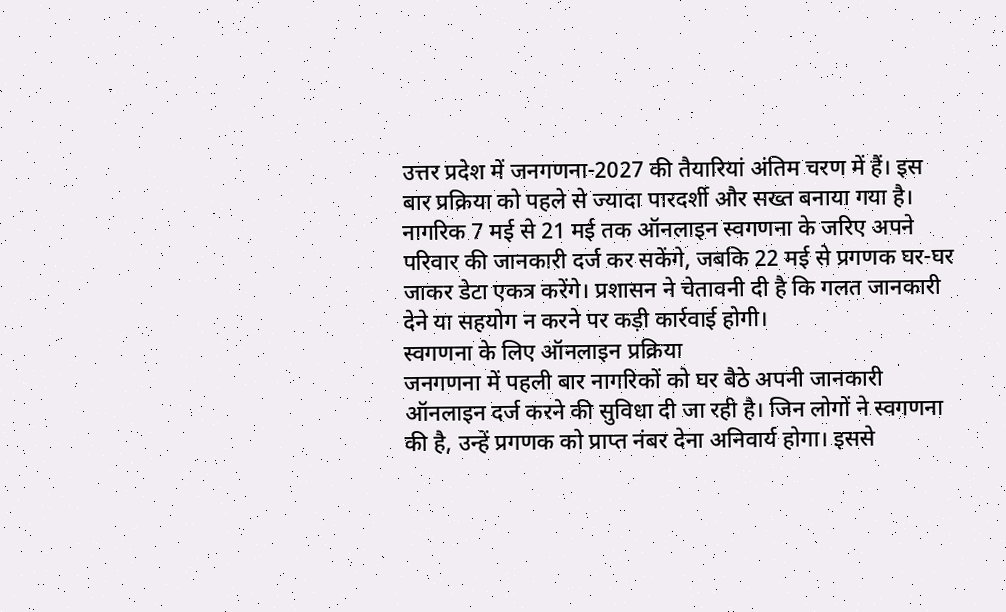उत्तर प्रदेश में जनगणना-2027 की तैयारियां अंतिम चरण में हैं। इस बार प्रक्रिया को पहले से ज्यादा पारदर्शी और सख्त बनाया गया है। नागरिक 7 मई से 21 मई तक ऑनलाइन स्वगणना के जरिए अपने परिवार की जानकारी दर्ज कर सकेंगे, जबकि 22 मई से प्रगणक घर-घर जाकर डेटा एकत्र करेंगे। प्रशासन ने चेतावनी दी है कि गलत जानकारी देने या सहयोग न करने पर कड़ी कार्रवाई होगी।
स्वगणना के लिए ऑनलाइन प्रक्रिया
जनगणना में पहली बार नागरिकों को घर बैठे अपनी जानकारी ऑनलाइन दर्ज करने की सुविधा दी जा रही है। जिन लोगों ने स्वगणना की है, उन्हें प्रगणक को प्राप्त नंबर देना अनिवार्य होगा। इससे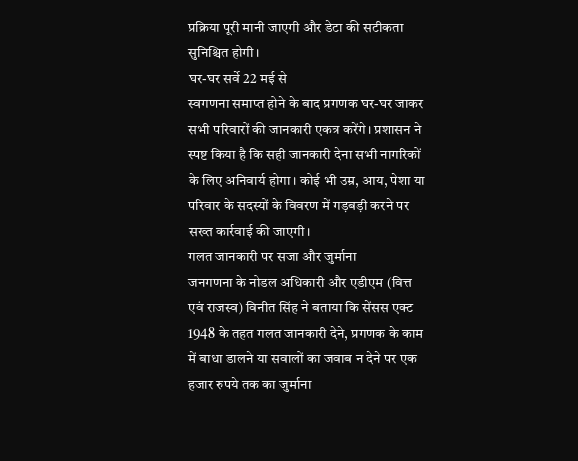प्रक्रिया पूरी मानी जाएगी और डेटा की सटीकता सुनिश्चित होगी।
घर-घर सर्वे 22 मई से
स्वगणना समाप्त होने के बाद प्रगणक घर-घर जाकर सभी परिवारों की जानकारी एकत्र करेंगे। प्रशासन ने स्पष्ट किया है कि सही जानकारी देना सभी नागरिकों के लिए अनिवार्य होगा। कोई भी उम्र, आय, पेशा या परिवार के सदस्यों के विवरण में गड़बड़ी करने पर सख्त कार्रवाई की जाएगी।
गलत जानकारी पर सजा और जुर्माना
जनगणना के नोडल अधिकारी और एडीएम (वित्त एवं राजस्व) विनीत सिंह ने बताया कि सेंसस एक्ट 1948 के तहत गलत जानकारी देने, प्रगणक के काम में बाधा डालने या सवालों का जवाब न देने पर एक हजार रुपये तक का जुर्माना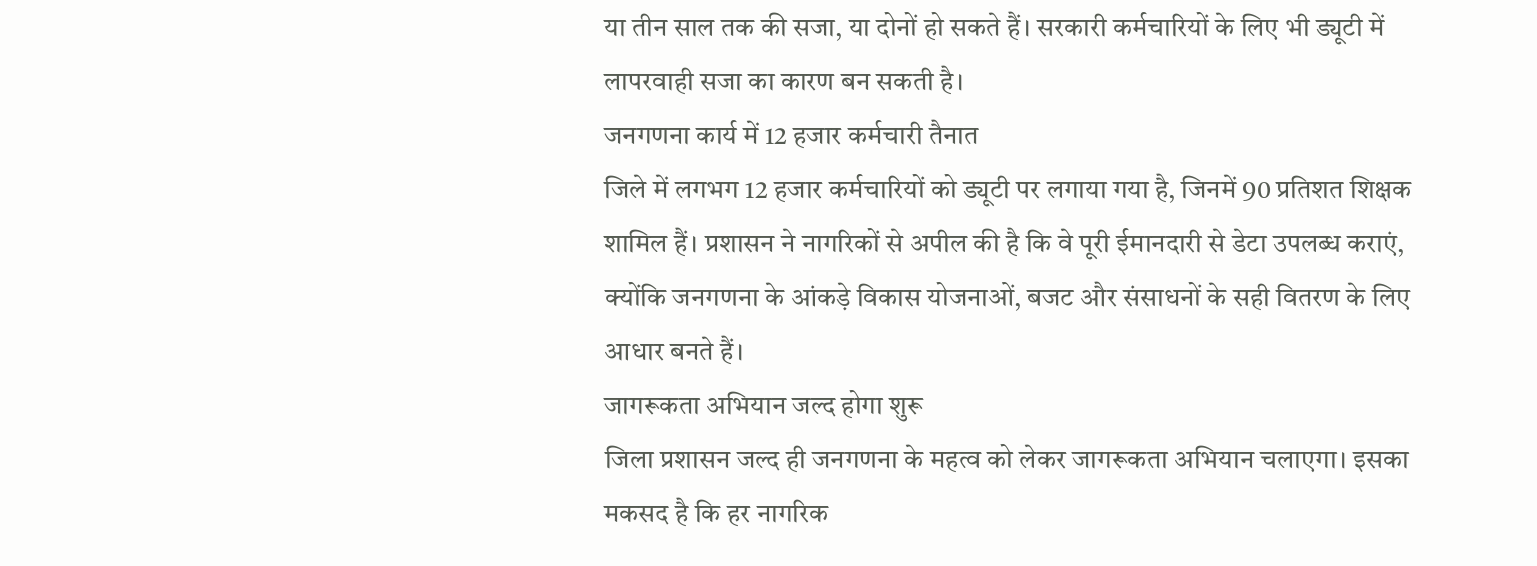या तीन साल तक की सजा, या दोनों हो सकते हैं। सरकारी कर्मचारियों के लिए भी ड्यूटी में लापरवाही सजा का कारण बन सकती है।
जनगणना कार्य में 12 हजार कर्मचारी तैनात
जिले में लगभग 12 हजार कर्मचारियों को ड्यूटी पर लगाया गया है, जिनमें 90 प्रतिशत शिक्षक शामिल हैं। प्रशासन ने नागरिकों से अपील की है कि वे पूरी ईमानदारी से डेटा उपलब्ध कराएं, क्योंकि जनगणना के आंकड़े विकास योजनाओं, बजट और संसाधनों के सही वितरण के लिए आधार बनते हैं।
जागरूकता अभियान जल्द होगा शुरू
जिला प्रशासन जल्द ही जनगणना के महत्व को लेकर जागरूकता अभियान चलाएगा। इसका मकसद है कि हर नागरिक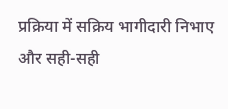प्रक्रिया में सक्रिय भागीदारी निभाए और सही-सही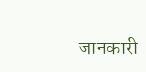जानकारी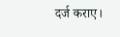दर्ज कराए।